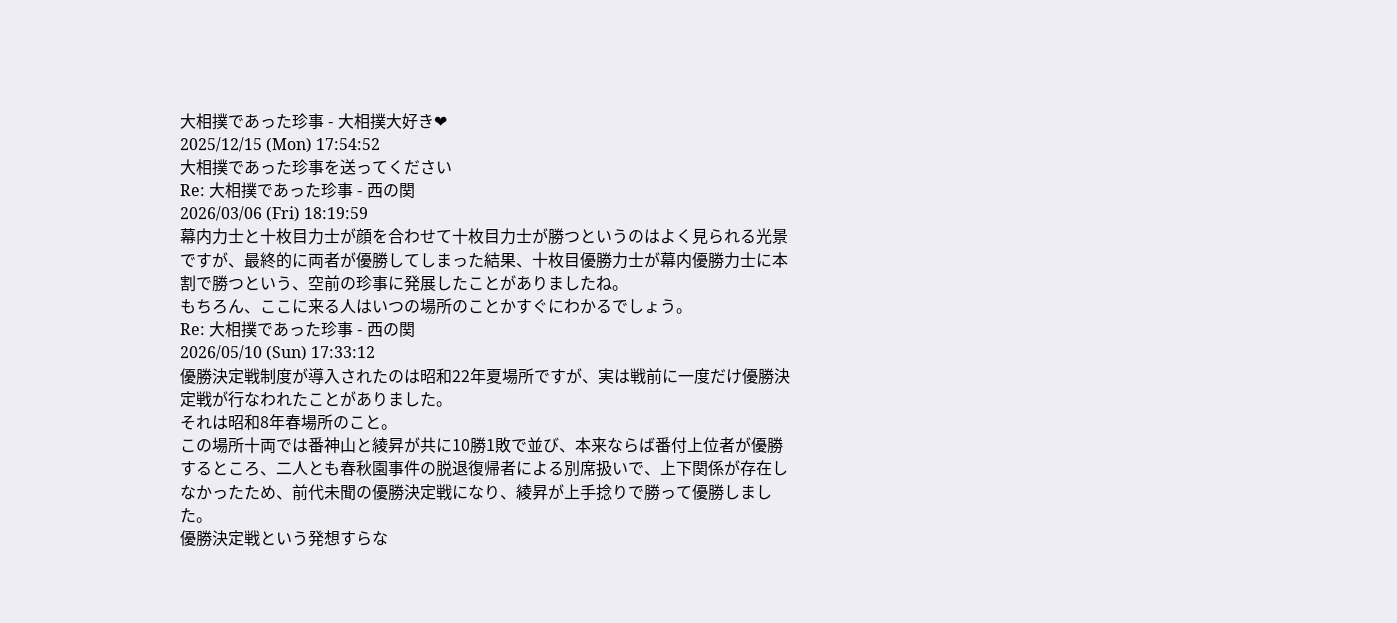大相撲であった珍事 - 大相撲大好き❤
2025/12/15 (Mon) 17:54:52
大相撲であった珍事を送ってください
Re: 大相撲であった珍事 - 西の関
2026/03/06 (Fri) 18:19:59
幕内力士と十枚目力士が顔を合わせて十枚目力士が勝つというのはよく見られる光景ですが、最終的に両者が優勝してしまった結果、十枚目優勝力士が幕内優勝力士に本割で勝つという、空前の珍事に発展したことがありましたね。
もちろん、ここに来る人はいつの場所のことかすぐにわかるでしょう。
Re: 大相撲であった珍事 - 西の関
2026/05/10 (Sun) 17:33:12
優勝決定戦制度が導入されたのは昭和22年夏場所ですが、実は戦前に一度だけ優勝決定戦が行なわれたことがありました。
それは昭和8年春場所のこと。
この場所十両では番神山と綾昇が共に10勝1敗で並び、本来ならば番付上位者が優勝するところ、二人とも春秋園事件の脱退復帰者による別席扱いで、上下関係が存在しなかったため、前代未聞の優勝決定戦になり、綾昇が上手捻りで勝って優勝しました。
優勝決定戦という発想すらな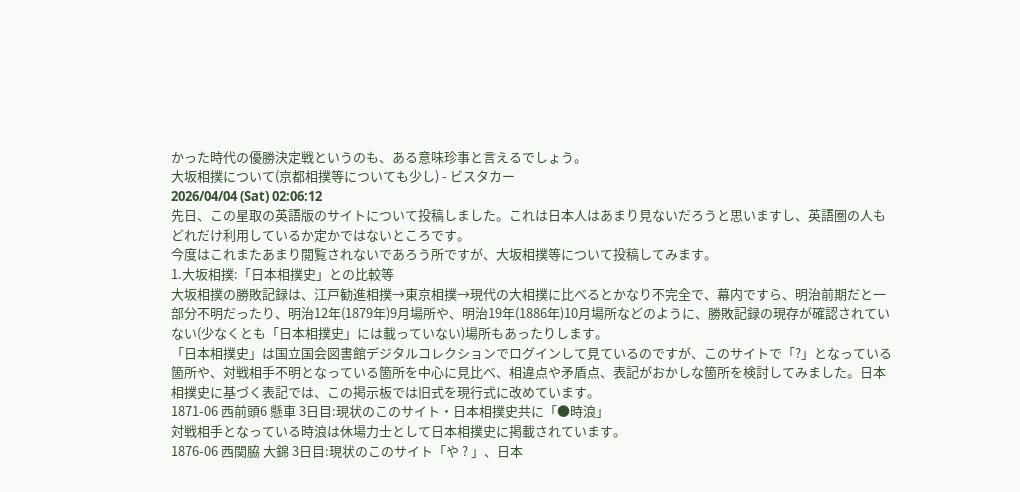かった時代の優勝決定戦というのも、ある意味珍事と言えるでしょう。
大坂相撲について(京都相撲等についても少し) - ビスタカー
2026/04/04 (Sat) 02:06:12
先日、この星取の英語版のサイトについて投稿しました。これは日本人はあまり見ないだろうと思いますし、英語圏の人もどれだけ利用しているか定かではないところです。
今度はこれまたあまり閲覧されないであろう所ですが、大坂相撲等について投稿してみます。
1.大坂相撲:「日本相撲史」との比較等
大坂相撲の勝敗記録は、江戸勧進相撲→東京相撲→現代の大相撲に比べるとかなり不完全で、幕内ですら、明治前期だと一部分不明だったり、明治12年(1879年)9月場所や、明治19年(1886年)10月場所などのように、勝敗記録の現存が確認されていない(少なくとも「日本相撲史」には載っていない)場所もあったりします。
「日本相撲史」は国立国会図書館デジタルコレクションでログインして見ているのですが、このサイトで「?」となっている箇所や、対戦相手不明となっている箇所を中心に見比べ、相違点や矛盾点、表記がおかしな箇所を検討してみました。日本相撲史に基づく表記では、この掲示板では旧式を現行式に改めています。
1871-06 西前頭6 懸車 3日目:現状のこのサイト・日本相撲史共に「●時浪」
対戦相手となっている時浪は休場力士として日本相撲史に掲載されています。
1876-06 西関脇 大錦 3日目:現状のこのサイト「や ? 」、日本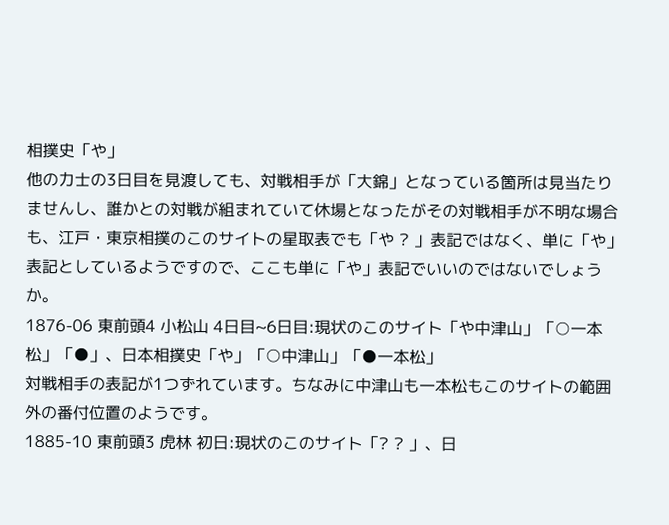相撲史「や」
他の力士の3日目を見渡しても、対戦相手が「大錦」となっている箇所は見当たりませんし、誰かとの対戦が組まれていて休場となったがその対戦相手が不明な場合も、江戸・東京相撲のこのサイトの星取表でも「や ? 」表記ではなく、単に「や」表記としているようですので、ここも単に「や」表記でいいのではないでしょうか。
1876-06 東前頭4 小松山 4日目~6日目:現状のこのサイト「や中津山」「○一本松」「●」、日本相撲史「や」「○中津山」「●一本松」
対戦相手の表記が1つずれています。ちなみに中津山も一本松もこのサイトの範囲外の番付位置のようです。
1885-10 東前頭3 虎林 初日:現状のこのサイト「? ? 」、日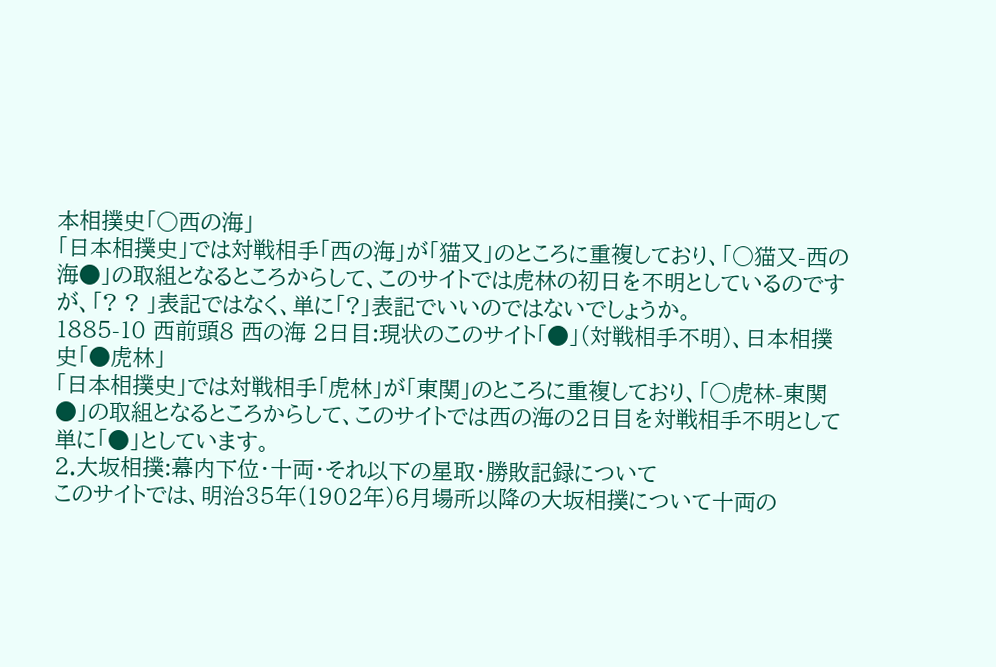本相撲史「○西の海」
「日本相撲史」では対戦相手「西の海」が「猫又」のところに重複しており、「○猫又-西の海●」の取組となるところからして、このサイトでは虎林の初日を不明としているのですが、「? ? 」表記ではなく、単に「?」表記でいいのではないでしょうか。
1885-10 西前頭8 西の海 2日目:現状のこのサイト「●」(対戦相手不明)、日本相撲史「●虎林」
「日本相撲史」では対戦相手「虎林」が「東関」のところに重複しており、「○虎林-東関●」の取組となるところからして、このサイトでは西の海の2日目を対戦相手不明として単に「●」としています。
2.大坂相撲:幕内下位・十両・それ以下の星取・勝敗記録について
このサイトでは、明治35年(1902年)6月場所以降の大坂相撲について十両の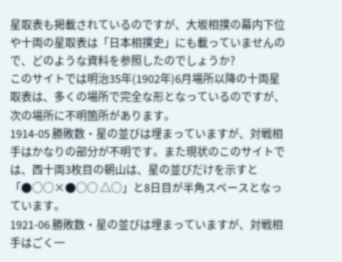星取表も掲載されているのですが、大坂相撲の幕内下位や十両の星取表は「日本相撲史」にも載っていませんので、どのような資料を参照したのでしょうか?
このサイトでは明治35年(1902年)6月場所以降の十両星取表は、多くの場所で完全な形となっているのですが、次の場所に不明箇所があります。
1914-05 勝敗数・星の並びは埋まっていますが、対戦相手はかなりの部分が不明です。また現状のこのサイトでは、西十両3枚目の朝山は、星の並びだけを示すと「●○○×●○○ △○」と8日目が半角スペースとなっています。
1921-06 勝敗数・星の並びは埋まっていますが、対戦相手はごく一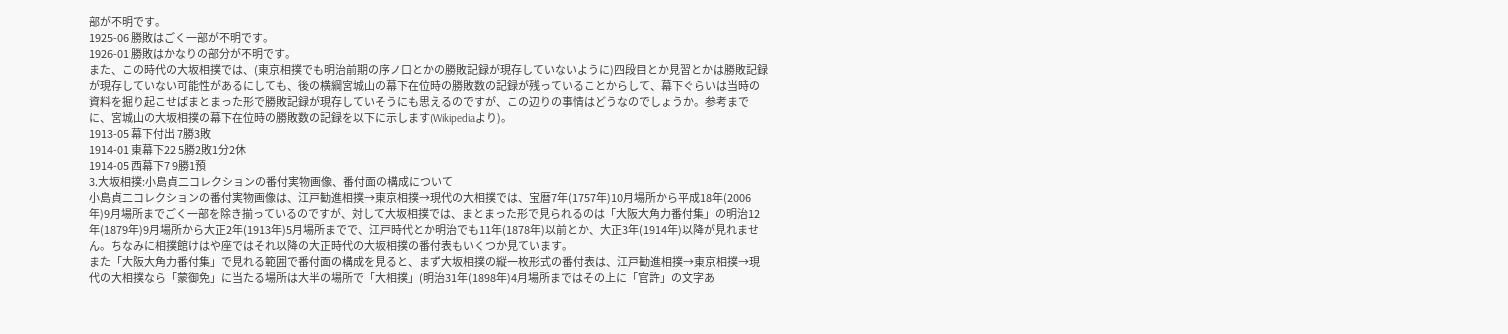部が不明です。
1925-06 勝敗はごく一部が不明です。
1926-01 勝敗はかなりの部分が不明です。
また、この時代の大坂相撲では、(東京相撲でも明治前期の序ノ口とかの勝敗記録が現存していないように)四段目とか見習とかは勝敗記録が現存していない可能性があるにしても、後の横綱宮城山の幕下在位時の勝敗数の記録が残っていることからして、幕下ぐらいは当時の資料を掘り起こせばまとまった形で勝敗記録が現存していそうにも思えるのですが、この辺りの事情はどうなのでしょうか。参考までに、宮城山の大坂相撲の幕下在位時の勝敗数の記録を以下に示します(Wikipediaより)。
1913-05 幕下付出 7勝3敗
1914-01 東幕下22 5勝2敗1分2休
1914-05 西幕下7 9勝1預
3.大坂相撲:小島貞二コレクションの番付実物画像、番付面の構成について
小島貞二コレクションの番付実物画像は、江戸勧進相撲→東京相撲→現代の大相撲では、宝暦7年(1757年)10月場所から平成18年(2006年)9月場所までごく一部を除き揃っているのですが、対して大坂相撲では、まとまった形で見られるのは「大阪大角力番付集」の明治12年(1879年)9月場所から大正2年(1913年)5月場所までで、江戸時代とか明治でも11年(1878年)以前とか、大正3年(1914年)以降が見れません。ちなみに相撲館けはや座ではそれ以降の大正時代の大坂相撲の番付表もいくつか見ています。
また「大阪大角力番付集」で見れる範囲で番付面の構成を見ると、まず大坂相撲の縦一枚形式の番付表は、江戸勧進相撲→東京相撲→現代の大相撲なら「蒙御免」に当たる場所は大半の場所で「大相撲」(明治31年(1898年)4月場所まではその上に「官許」の文字あ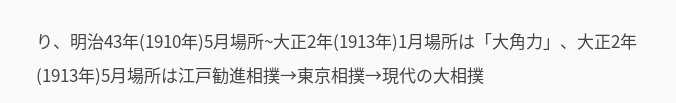り、明治43年(1910年)5月場所~大正2年(1913年)1月場所は「大角力」、大正2年(1913年)5月場所は江戸勧進相撲→東京相撲→現代の大相撲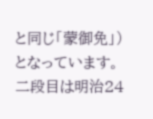と同じ「蒙御免」)となっています。二段目は明治24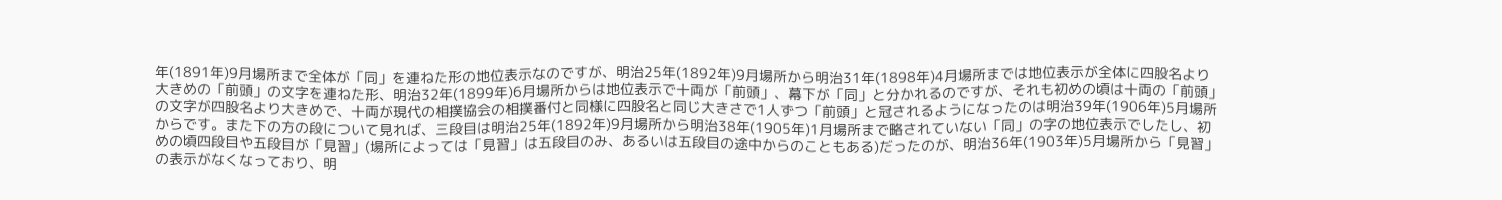年(1891年)9月場所まで全体が「同」を連ねた形の地位表示なのですが、明治25年(1892年)9月場所から明治31年(1898年)4月場所までは地位表示が全体に四股名より大きめの「前頭」の文字を連ねた形、明治32年(1899年)6月場所からは地位表示で十両が「前頭」、幕下が「同」と分かれるのですが、それも初めの頃は十両の「前頭」の文字が四股名より大きめで、十両が現代の相撲協会の相撲番付と同様に四股名と同じ大きさで1人ずつ「前頭」と冠されるようになったのは明治39年(1906年)5月場所からです。また下の方の段について見れば、三段目は明治25年(1892年)9月場所から明治38年(1905年)1月場所まで略されていない「同」の字の地位表示でしたし、初めの頃四段目や五段目が「見習」(場所によっては「見習」は五段目のみ、あるいは五段目の途中からのこともある)だったのが、明治36年(1903年)5月場所から「見習」の表示がなくなっており、明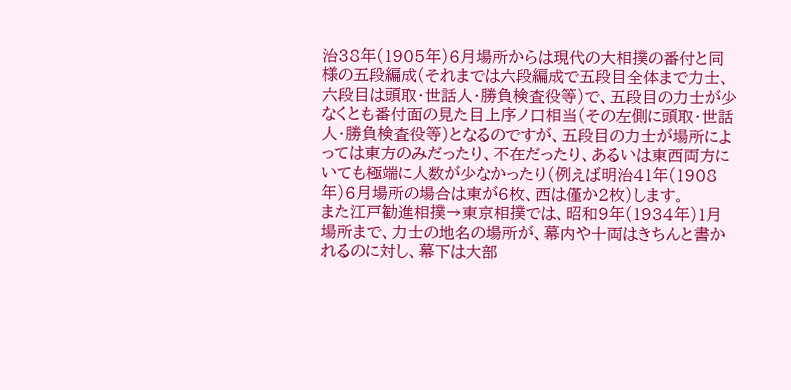治38年(1905年)6月場所からは現代の大相撲の番付と同様の五段編成(それまでは六段編成で五段目全体まで力士、六段目は頭取・世話人・勝負検査役等)で、五段目の力士が少なくとも番付面の見た目上序ノ口相当(その左側に頭取・世話人・勝負検査役等)となるのですが、五段目の力士が場所によっては東方のみだったり、不在だったり、あるいは東西両方にいても極端に人数が少なかったり(例えば明治41年(1908年)6月場所の場合は東が6枚、西は僅か2枚)します。
また江戸勧進相撲→東京相撲では、昭和9年(1934年)1月場所まで、力士の地名の場所が、幕内や十両はきちんと書かれるのに対し、幕下は大部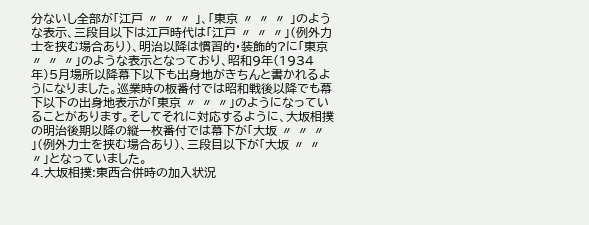分ないし全部が「江戸 〃 〃 〃 」、「東京 〃 〃 〃 」のような表示、三段目以下は江戸時代は「江戸 〃 〃 〃」(例外力士を挟む場合あり)、明治以降は慣習的・装飾的?に「東京 〃 〃 〃」のような表示となっており、昭和9年(1934年)5月場所以降幕下以下も出身地がきちんと書かれるようになりました。巡業時の板番付では昭和戦後以降でも幕下以下の出身地表示が「東京 〃 〃 〃」のようになっていることがあります。そしてそれに対応するように、大坂相撲の明治後期以降の縦一枚番付では幕下が「大坂 〃 〃 〃 」(例外力士を挟む場合あり)、三段目以下が「大坂 〃 〃 〃」となっていました。
4.大坂相撲:東西合併時の加入状況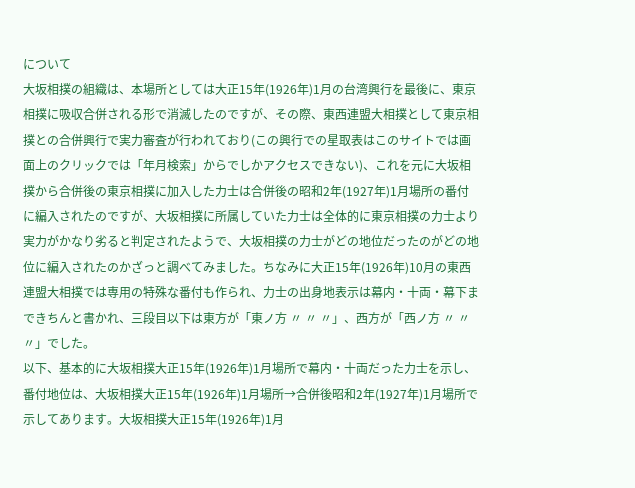について
大坂相撲の組織は、本場所としては大正15年(1926年)1月の台湾興行を最後に、東京相撲に吸収合併される形で消滅したのですが、その際、東西連盟大相撲として東京相撲との合併興行で実力審査が行われており(この興行での星取表はこのサイトでは画面上のクリックでは「年月検索」からでしかアクセスできない)、これを元に大坂相撲から合併後の東京相撲に加入した力士は合併後の昭和2年(1927年)1月場所の番付に編入されたのですが、大坂相撲に所属していた力士は全体的に東京相撲の力士より実力がかなり劣ると判定されたようで、大坂相撲の力士がどの地位だったのがどの地位に編入されたのかざっと調べてみました。ちなみに大正15年(1926年)10月の東西連盟大相撲では専用の特殊な番付も作られ、力士の出身地表示は幕内・十両・幕下まできちんと書かれ、三段目以下は東方が「東ノ方 〃 〃 〃」、西方が「西ノ方 〃 〃 〃」でした。
以下、基本的に大坂相撲大正15年(1926年)1月場所で幕内・十両だった力士を示し、番付地位は、大坂相撲大正15年(1926年)1月場所→合併後昭和2年(1927年)1月場所で示してあります。大坂相撲大正15年(1926年)1月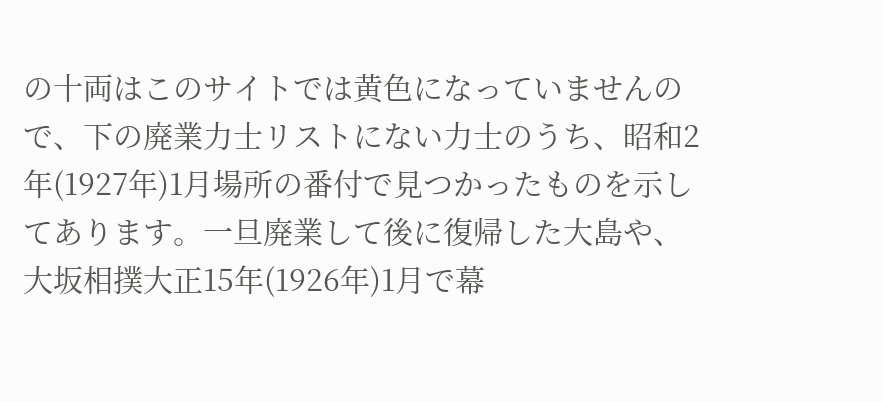の十両はこのサイトでは黄色になっていませんので、下の廃業力士リストにない力士のうち、昭和2年(1927年)1月場所の番付で見つかったものを示してあります。一旦廃業して後に復帰した大島や、大坂相撲大正15年(1926年)1月で幕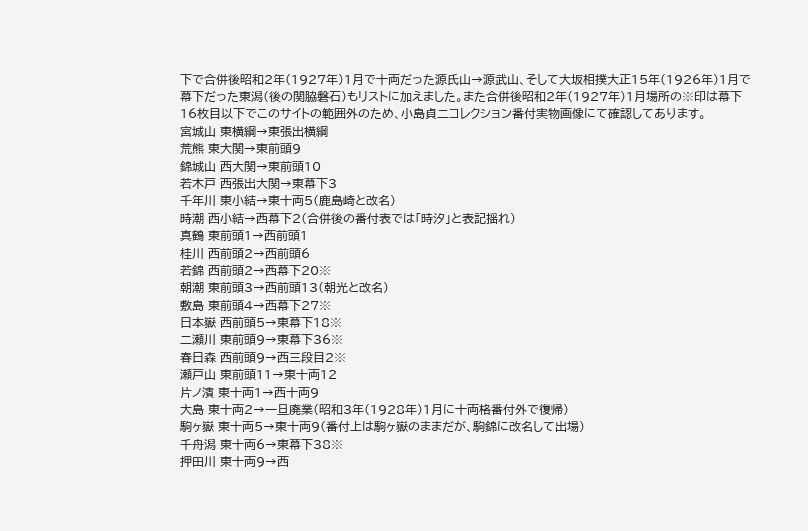下で合併後昭和2年(1927年)1月で十両だった源氏山→源武山、そして大坂相撲大正15年(1926年)1月で幕下だった東潟(後の関脇磐石)もリストに加えました。また合併後昭和2年(1927年)1月場所の※印は幕下16枚目以下でこのサイトの範囲外のため、小島貞二コレクション番付実物画像にて確認してあります。
宮城山 東横綱→東張出横綱
荒熊 東大関→東前頭9
錦城山 西大関→東前頭10
若木戸 西張出大関→東幕下3
千年川 東小結→東十両5(鹿島崎と改名)
時潮 西小結→西幕下2(合併後の番付表では「時汐」と表記揺れ)
真鶴 東前頭1→西前頭1
桂川 西前頭2→西前頭6
若錦 西前頭2→西幕下20※
朝潮 東前頭3→西前頭13(朝光と改名)
敷島 東前頭4→西幕下27※
日本嶽 西前頭5→東幕下18※
二瀬川 東前頭9→東幕下36※
春日森 西前頭9→西三段目2※
瀬戸山 東前頭11→東十両12
片ノ濱 東十両1→西十両9
大島 東十両2→一旦廃業(昭和3年(1928年)1月に十両格番付外で復帰)
駒ヶ嶽 東十両5→東十両9(番付上は駒ヶ嶽のままだが、駒錦に改名して出場)
千舟潟 東十両6→東幕下38※
押田川 東十両9→西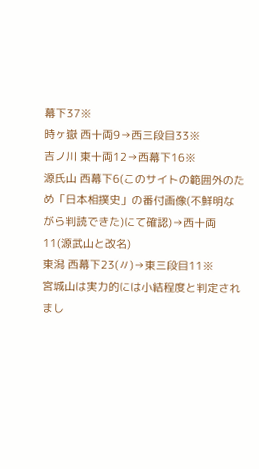幕下37※
時ヶ嶽 西十両9→西三段目33※
吉ノ川 東十両12→西幕下16※
源氏山 西幕下6(このサイトの範囲外のため「日本相撲史」の番付画像(不鮮明ながら判読できた)にて確認)→西十両11(源武山と改名)
東潟 西幕下23(〃)→東三段目11※
宮城山は実力的には小結程度と判定されまし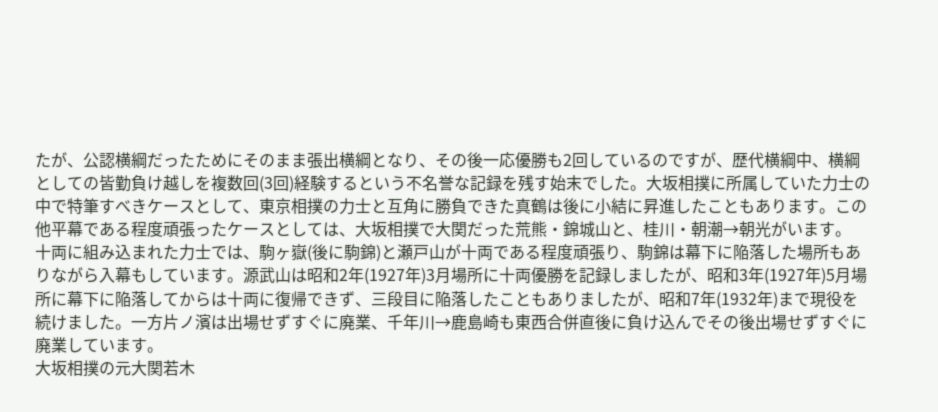たが、公認横綱だったためにそのまま張出横綱となり、その後一応優勝も2回しているのですが、歴代横綱中、横綱としての皆勤負け越しを複数回(3回)経験するという不名誉な記録を残す始末でした。大坂相撲に所属していた力士の中で特筆すべきケースとして、東京相撲の力士と互角に勝負できた真鶴は後に小結に昇進したこともあります。この他平幕である程度頑張ったケースとしては、大坂相撲で大関だった荒熊・錦城山と、桂川・朝潮→朝光がいます。
十両に組み込まれた力士では、駒ヶ嶽(後に駒錦)と瀬戸山が十両である程度頑張り、駒錦は幕下に陥落した場所もありながら入幕もしています。源武山は昭和2年(1927年)3月場所に十両優勝を記録しましたが、昭和3年(1927年)5月場所に幕下に陥落してからは十両に復帰できず、三段目に陥落したこともありましたが、昭和7年(1932年)まで現役を続けました。一方片ノ濱は出場せずすぐに廃業、千年川→鹿島崎も東西合併直後に負け込んでその後出場せずすぐに廃業しています。
大坂相撲の元大関若木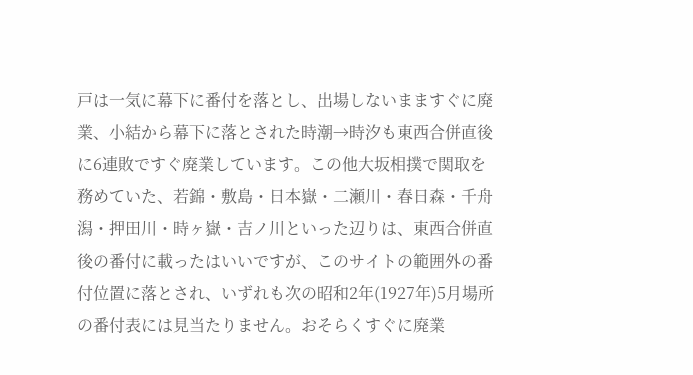戸は一気に幕下に番付を落とし、出場しないまますぐに廃業、小結から幕下に落とされた時潮→時汐も東西合併直後に6連敗ですぐ廃業しています。この他大坂相撲で関取を務めていた、若錦・敷島・日本嶽・二瀬川・春日森・千舟潟・押田川・時ヶ嶽・吉ノ川といった辺りは、東西合併直後の番付に載ったはいいですが、このサイトの範囲外の番付位置に落とされ、いずれも次の昭和2年(1927年)5月場所の番付表には見当たりません。おそらくすぐに廃業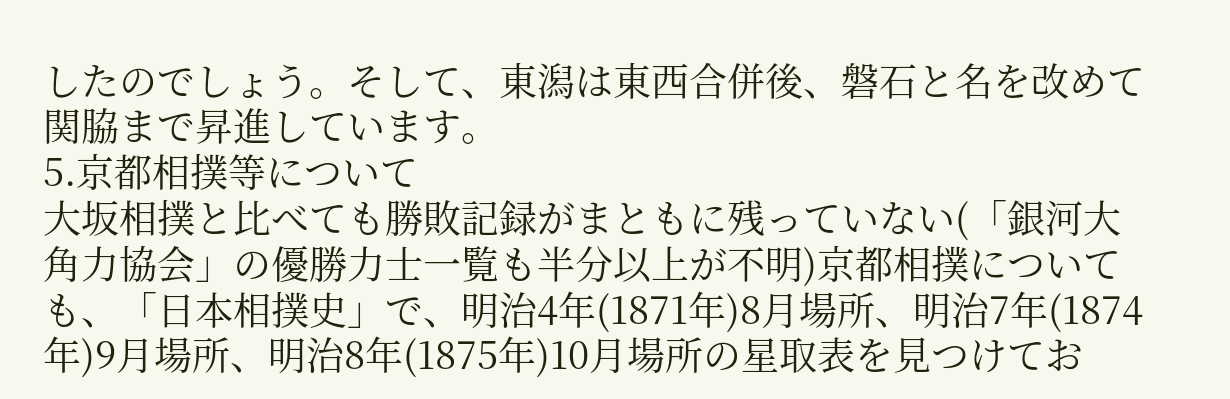したのでしょう。そして、東潟は東西合併後、磐石と名を改めて関脇まで昇進しています。
5.京都相撲等について
大坂相撲と比べても勝敗記録がまともに残っていない(「銀河大角力協会」の優勝力士一覧も半分以上が不明)京都相撲についても、「日本相撲史」で、明治4年(1871年)8月場所、明治7年(1874年)9月場所、明治8年(1875年)10月場所の星取表を見つけてお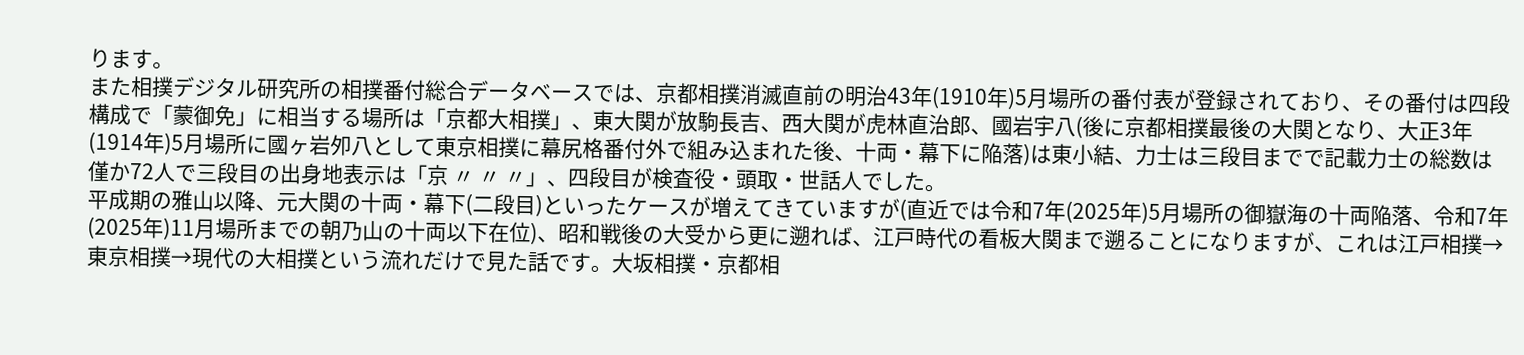ります。
また相撲デジタル研究所の相撲番付総合データベースでは、京都相撲消滅直前の明治43年(1910年)5月場所の番付表が登録されており、その番付は四段構成で「蒙御免」に相当する場所は「京都大相撲」、東大関が放駒長吉、西大関が虎林直治郎、國岩宇八(後に京都相撲最後の大関となり、大正3年(1914年)5月場所に國ヶ岩夘八として東京相撲に幕尻格番付外で組み込まれた後、十両・幕下に陥落)は東小結、力士は三段目までで記載力士の総数は僅か72人で三段目の出身地表示は「京 〃 〃 〃」、四段目が検査役・頭取・世話人でした。
平成期の雅山以降、元大関の十両・幕下(二段目)といったケースが増えてきていますが(直近では令和7年(2025年)5月場所の御嶽海の十両陥落、令和7年(2025年)11月場所までの朝乃山の十両以下在位)、昭和戦後の大受から更に遡れば、江戸時代の看板大関まで遡ることになりますが、これは江戸相撲→東京相撲→現代の大相撲という流れだけで見た話です。大坂相撲・京都相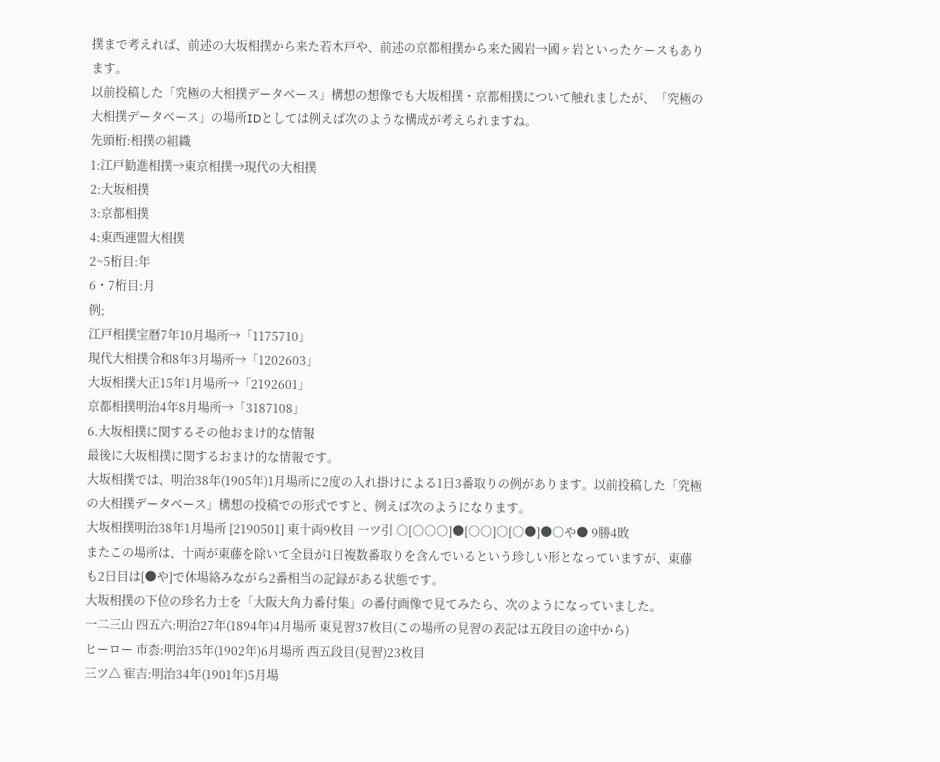撲まで考えれば、前述の大坂相撲から来た若木戸や、前述の京都相撲から来た國岩→國ヶ岩といったケースもあります。
以前投稿した「究極の大相撲データベース」構想の想像でも大坂相撲・京都相撲について触れましたが、「究極の大相撲データベース」の場所IDとしては例えば次のような構成が考えられますね。
先頭桁:相撲の組織
1:江戸勧進相撲→東京相撲→現代の大相撲
2:大坂相撲
3:京都相撲
4:東西連盟大相撲
2~5桁目:年
6・7桁目:月
例;
江戸相撲宝暦7年10月場所→「1175710」
現代大相撲令和8年3月場所→「1202603」
大坂相撲大正15年1月場所→「2192601」
京都相撲明治4年8月場所→「3187108」
6.大坂相撲に関するその他おまけ的な情報
最後に大坂相撲に関するおまけ的な情報です。
大坂相撲では、明治38年(1905年)1月場所に2度の入れ掛けによる1日3番取りの例があります。以前投稿した「究極の大相撲データベース」構想の投稿での形式ですと、例えば次のようになります。
大坂相撲明治38年1月場所 [2190501] 東十両9枚目 一ツ引 ○[○○○]●[○○]○[○●]●○や● 9勝4敗
またこの場所は、十両が東藤を除いて全員が1日複数番取りを含んでいるという珍しい形となっていますが、東藤も2日目は[●や]で休場絡みながら2番相当の記録がある状態です。
大坂相撲の下位の珍名力士を「大阪大角力番付集」の番付画像で見てみたら、次のようになっていました。
一二三山 四五六:明治27年(1894年)4月場所 東見習37枚目(この場所の見習の表記は五段目の途中から)
ヒーロー 市枩:明治35年(1902年)6月場所 西五段目(見習)23枚目
三ツ△ 寉吉:明治34年(1901年)5月場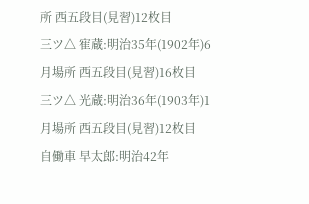所 西五段目(見習)12枚目
三ツ△ 寉蔵:明治35年(1902年)6月場所 西五段目(見習)16枚目
三ツ△ 光蔵:明治36年(1903年)1月場所 西五段目(見習)12枚目
自働車 早太郎:明治42年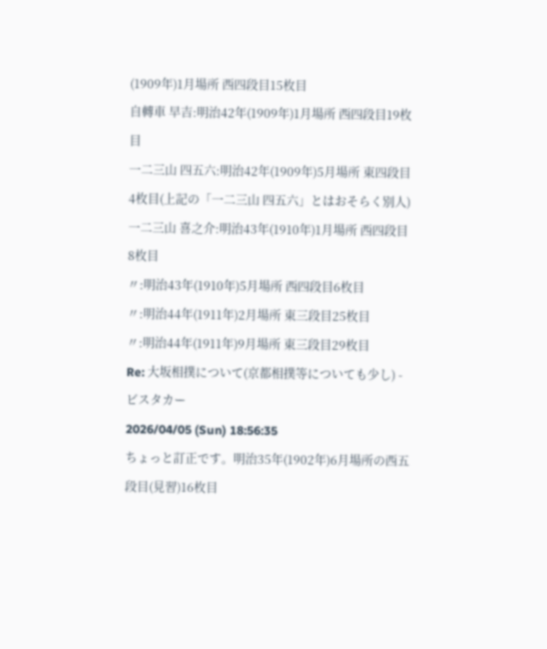(1909年)1月場所 西四段目15枚目
自轉車 早吉:明治42年(1909年)1月場所 西四段目19枚目
一二三山 四五六:明治42年(1909年)5月場所 東四段目4枚目(上記の「一二三山 四五六」とはおそらく別人)
一二三山 喜之介:明治43年(1910年)1月場所 西四段目8枚目
〃:明治43年(1910年)5月場所 西四段目6枚目
〃:明治44年(1911年)2月場所 東三段目25枚目
〃:明治44年(1911年)9月場所 東三段目29枚目
Re: 大坂相撲について(京都相撲等についても少し) - ビスタカー
2026/04/05 (Sun) 18:56:35
ちょっと訂正です。明治35年(1902年)6月場所の西五段目(見習)16枚目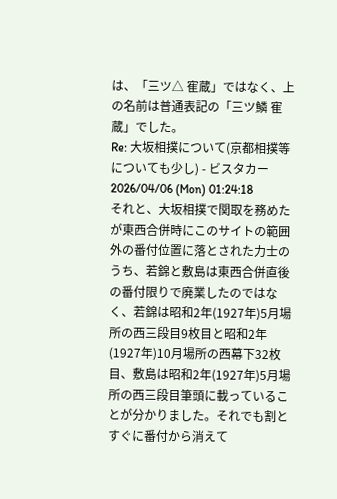は、「三ツ△ 寉蔵」ではなく、上の名前は普通表記の「三ツ鱗 寉蔵」でした。
Re: 大坂相撲について(京都相撲等についても少し) - ビスタカー
2026/04/06 (Mon) 01:24:18
それと、大坂相撲で関取を務めたが東西合併時にこのサイトの範囲外の番付位置に落とされた力士のうち、若錦と敷島は東西合併直後の番付限りで廃業したのではなく、若錦は昭和2年(1927年)5月場所の西三段目9枚目と昭和2年(1927年)10月場所の西幕下32枚目、敷島は昭和2年(1927年)5月場所の西三段目筆頭に載っていることが分かりました。それでも割とすぐに番付から消えて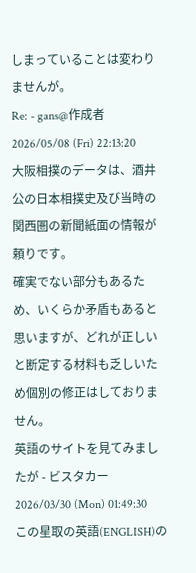しまっていることは変わりませんが。
Re: - gans@作成者
2026/05/08 (Fri) 22:13:20
大阪相撲のデータは、酒井公の日本相撲史及び当時の関西圏の新聞紙面の情報が頼りです。
確実でない部分もあるため、いくらか矛盾もあると思いますが、どれが正しいと断定する材料も乏しいため個別の修正はしておりません。
英語のサイトを見てみましたが - ビスタカー
2026/03/30 (Mon) 01:49:30
この星取の英語(ENGLISH)の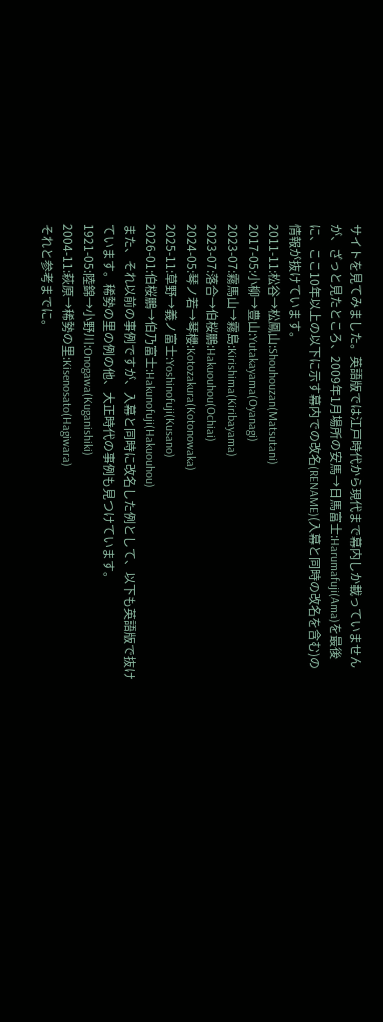サイトを見てみました。英語版では江戸時代から現代まで幕内しか載っていませんが、ざっと見たところ、2009年1月場所の安馬→日馬富士:Harumafuji(Ama)を最後に、ここ10年以上の以下に示す幕内での改名(RENAME)(入幕と同時の改名を含む)の情報が抜けています。
2011-11:松谷→松鳳山:Shouhouzan(Matsutani)
2017-05:小柳→豊山:Yutakayama(Oyanagi)
2023-07:霧馬山→霧島:Kirishima(Kiribayama)
2023-07:落合→伯桜鵬:Hakuouhou(Ochiai)
2024-05:琴ノ若→琴櫻:Kotozakura(Kotonowaka)
2025-11:草野→義ノ富士:Yoshinofuji(Kusano)
2026-01:伯桜鵬→伯乃富士:Hakunofuji(Hakuouhou)
また、それ以前の事例ですが、入幕と同時に改名した例として、以下も英語版で抜けています。稀勢の里の例の他、大正時代の事例も見つけています。
1921-05:陸錦→小野川:Onogawa(Kuganishiki)
2004-11:萩原→稀勢の里:Kisenosato(Hagiwara)
それと参考までに。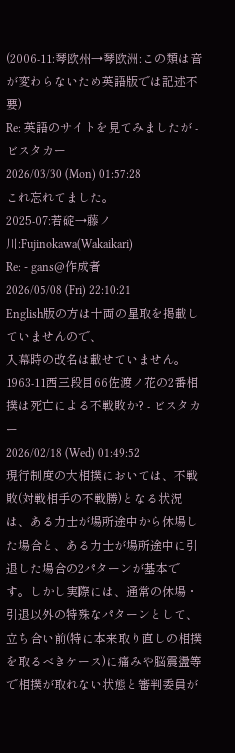(2006-11:琴欧州→琴欧洲:この類は音が変わらないため英語版では記述不要)
Re: 英語のサイトを見てみましたが - ビスタカー
2026/03/30 (Mon) 01:57:28
これ忘れてました。
2025-07:若碇→藤ノ川:Fujinokawa(Wakaikari)
Re: - gans@作成者
2026/05/08 (Fri) 22:10:21
English版の方は十両の星取を掲載していませんので、
入幕時の改名は載せていません。
1963-11西三段目66佐渡ノ花の2番相撲は死亡による不戦敗か? - ビスタカー
2026/02/18 (Wed) 01:49:52
現行制度の大相撲においては、不戦敗(対戦相手の不戦勝)となる状況は、ある力士が場所途中から休場した場合と、ある力士が場所途中に引退した場合の2パターンが基本です。しかし実際には、通常の休場・引退以外の特殊なパターンとして、立ち合い前(特に本来取り直しの相撲を取るべきケース)に痛みや脳震盪等で相撲が取れない状態と審判委員が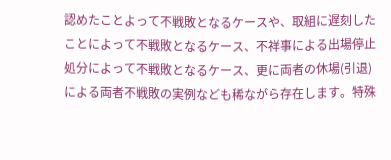認めたことよって不戦敗となるケースや、取組に遅刻したことによって不戦敗となるケース、不祥事による出場停止処分によって不戦敗となるケース、更に両者の休場(引退)による両者不戦敗の実例なども稀ながら存在します。特殊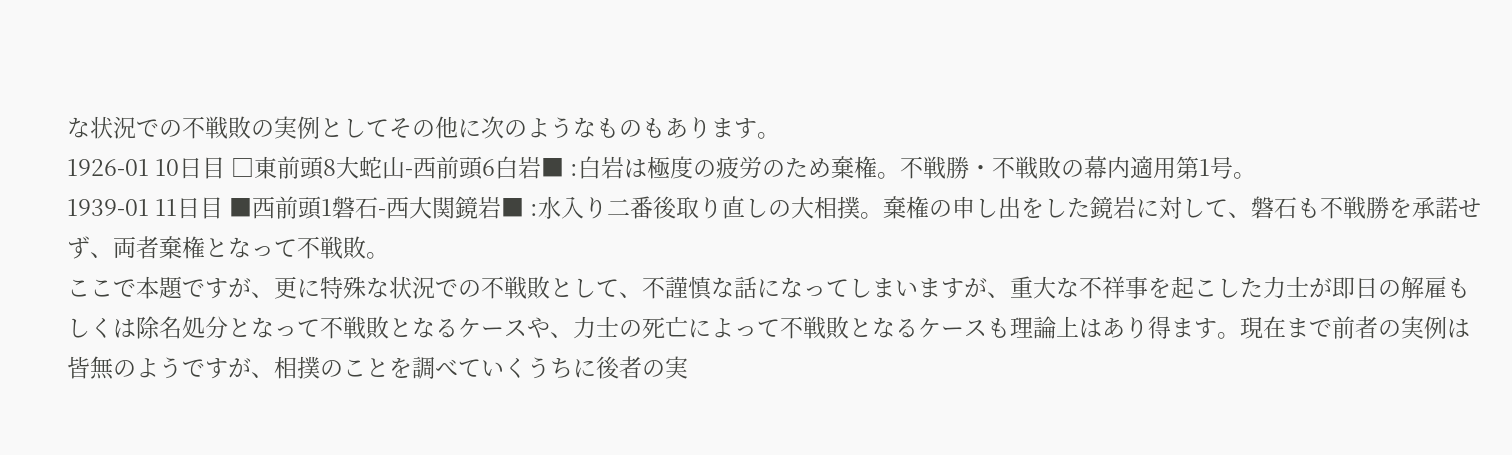な状況での不戦敗の実例としてその他に次のようなものもあります。
1926-01 10日目 □東前頭8大蛇山-西前頭6白岩■ :白岩は極度の疲労のため棄権。不戦勝・不戦敗の幕内適用第1号。
1939-01 11日目 ■西前頭1磐石-西大関鏡岩■ :水入り二番後取り直しの大相撲。棄権の申し出をした鏡岩に対して、磐石も不戦勝を承諾せず、両者棄権となって不戦敗。
ここで本題ですが、更に特殊な状況での不戦敗として、不謹慎な話になってしまいますが、重大な不祥事を起こした力士が即日の解雇もしくは除名処分となって不戦敗となるケースや、力士の死亡によって不戦敗となるケースも理論上はあり得ます。現在まで前者の実例は皆無のようですが、相撲のことを調べていくうちに後者の実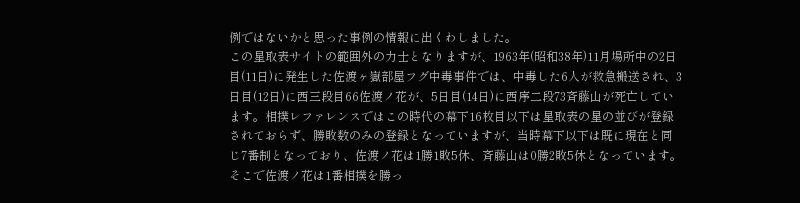例ではないかと思った事例の情報に出くわしました。
この星取表サイトの範囲外の力士となりますが、1963年(昭和38年)11月場所中の2日目(11日)に発生した佐渡ヶ嶽部屋フグ中毒事件では、中毒した6人が救急搬送され、3日目(12日)に西三段目66佐渡ノ花が、5日目(14日)に西序二段73斉藤山が死亡しています。相撲レファレンスではこの時代の幕下16枚目以下は星取表の星の並びが登録されておらず、勝敗数のみの登録となっていますが、当時幕下以下は既に現在と同じ7番制となっており、佐渡ノ花は1勝1敗5休、斉藤山は0勝2敗5休となっています。そこで佐渡ノ花は1番相撲を勝っ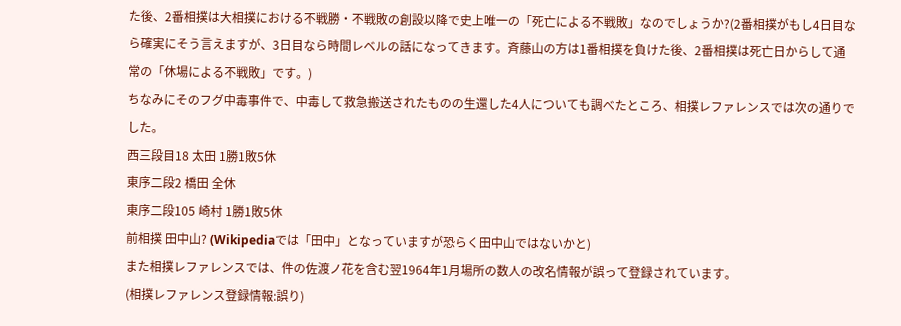た後、2番相撲は大相撲における不戦勝・不戦敗の創設以降で史上唯一の「死亡による不戦敗」なのでしょうか?(2番相撲がもし4日目なら確実にそう言えますが、3日目なら時間レベルの話になってきます。斉藤山の方は1番相撲を負けた後、2番相撲は死亡日からして通常の「休場による不戦敗」です。)
ちなみにそのフグ中毒事件で、中毒して救急搬送されたものの生還した4人についても調べたところ、相撲レファレンスでは次の通りでした。
西三段目18 太田 1勝1敗5休
東序二段2 橋田 全休
東序二段105 崎村 1勝1敗5休
前相撲 田中山? (Wikipediaでは「田中」となっていますが恐らく田中山ではないかと)
また相撲レファレンスでは、件の佐渡ノ花を含む翌1964年1月場所の数人の改名情報が誤って登録されています。
(相撲レファレンス登録情報:誤り)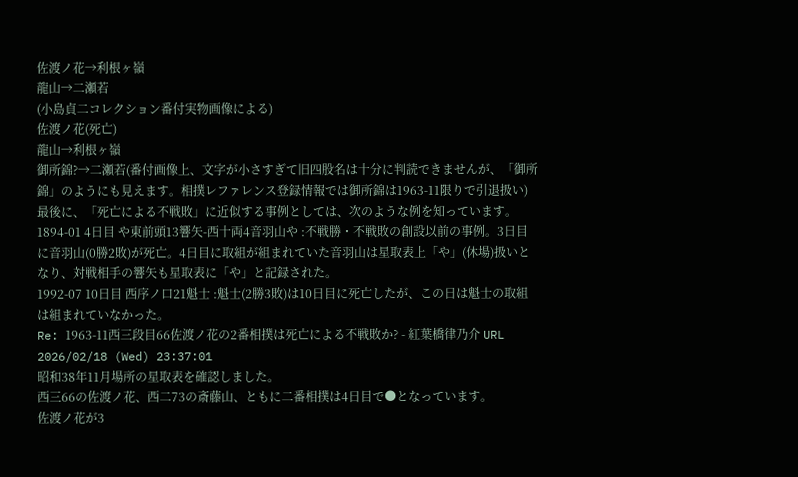佐渡ノ花→利根ヶ嶺
龍山→二瀬若
(小島貞二コレクション番付実物画像による)
佐渡ノ花(死亡)
龍山→利根ヶ嶺
御所錦?→二瀬若(番付画像上、文字が小さすぎて旧四股名は十分に判読できませんが、「御所錦」のようにも見えます。相撲レファレンス登録情報では御所錦は1963-11限りで引退扱い)
最後に、「死亡による不戦敗」に近似する事例としては、次のような例を知っています。
1894-01 4日目 や東前頭13響矢-西十両4音羽山や :不戦勝・不戦敗の創設以前の事例。3日目に音羽山(0勝2敗)が死亡。4日目に取組が組まれていた音羽山は星取表上「や」(休場)扱いとなり、対戦相手の響矢も星取表に「や」と記録された。
1992-07 10日目 西序ノ口21魁士 :魁士(2勝3敗)は10日目に死亡したが、この日は魁士の取組は組まれていなかった。
Re: 1963-11西三段目66佐渡ノ花の2番相撲は死亡による不戦敗か? - 紅葉橋律乃介 URL
2026/02/18 (Wed) 23:37:01
昭和38年11月場所の星取表を確認しました。
西三66の佐渡ノ花、西二73の斎藤山、ともに二番相撲は4日目で●となっています。
佐渡ノ花が3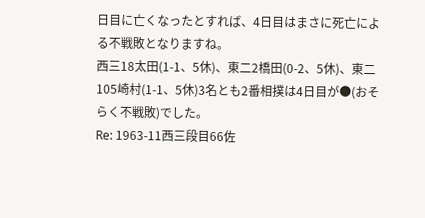日目に亡くなったとすれば、4日目はまさに死亡による不戦敗となりますね。
西三18太田(1-1、5休)、東二2橋田(0-2、5休)、東二105崎村(1-1、5休)3名とも2番相撲は4日目が●(おそらく不戦敗)でした。
Re: 1963-11西三段目66佐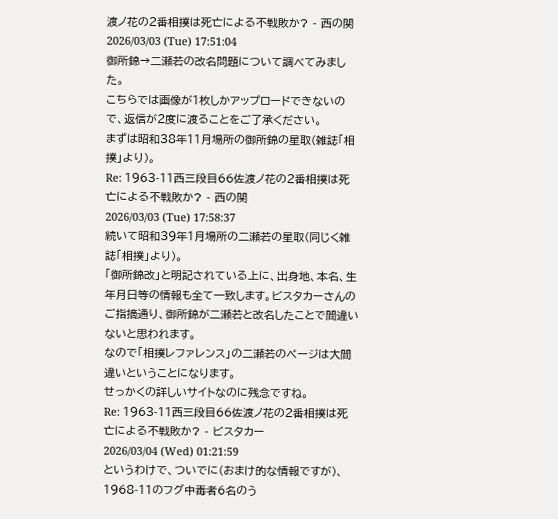渡ノ花の2番相撲は死亡による不戦敗か? - 西の関
2026/03/03 (Tue) 17:51:04
御所錦→二瀬若の改名問題について調べてみました。
こちらでは画像が1枚しかアップロードできないので、返信が2度に渡ることをご了承ください。
まずは昭和38年11月場所の御所錦の星取(雑誌「相撲」より)。
Re: 1963-11西三段目66佐渡ノ花の2番相撲は死亡による不戦敗か? - 西の関
2026/03/03 (Tue) 17:58:37
続いて昭和39年1月場所の二瀬若の星取(同じく雑誌「相撲」より)。
「御所錦改」と明記されている上に、出身地、本名、生年月日等の情報も全て一致します。ビスタカーさんのご指摘通り、御所錦が二瀬若と改名したことで間違いないと思われます。
なので「相撲レファレンス」の二瀬若のページは大間違いということになります。
せっかくの詳しいサイトなのに残念ですね。
Re: 1963-11西三段目66佐渡ノ花の2番相撲は死亡による不戦敗か? - ビスタカー
2026/03/04 (Wed) 01:21:59
というわけで、ついでに(おまけ的な情報ですが)、1968-11のフグ中毒者6名のう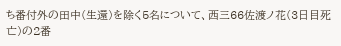ち番付外の田中(生還)を除く5名について、西三66佐渡ノ花(3日目死亡)の2番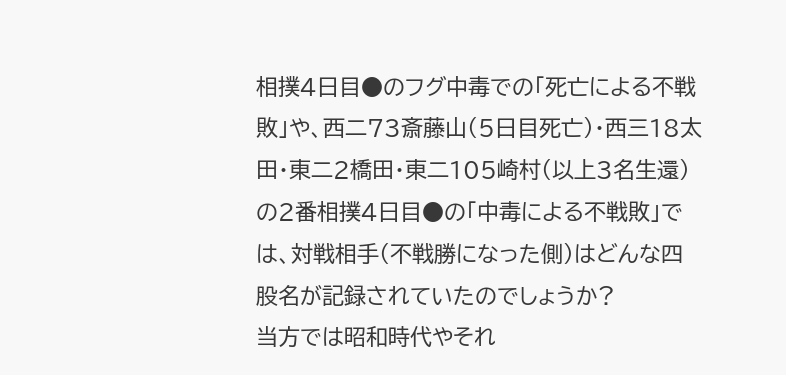相撲4日目●のフグ中毒での「死亡による不戦敗」や、西二73斎藤山(5日目死亡)・西三18太田・東二2橋田・東二105崎村(以上3名生還)の2番相撲4日目●の「中毒による不戦敗」では、対戦相手(不戦勝になった側)はどんな四股名が記録されていたのでしょうか?
当方では昭和時代やそれ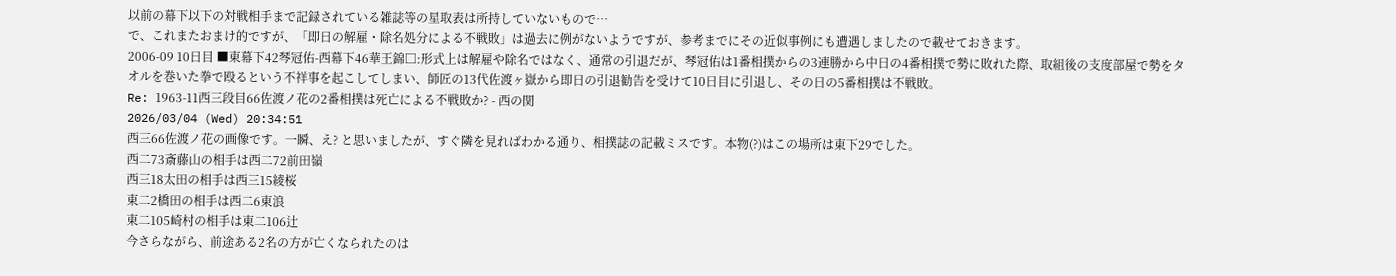以前の幕下以下の対戦相手まで記録されている雑誌等の星取表は所持していないもので…
で、これまたおまけ的ですが、「即日の解雇・除名処分による不戦敗」は過去に例がないようですが、参考までにその近似事例にも遭遇しましたので載せておきます。
2006-09 10日目 ■東幕下42琴冠佑-西幕下46華王錦□:形式上は解雇や除名ではなく、通常の引退だが、琴冠佑は1番相撲からの3連勝から中日の4番相撲で勢に敗れた際、取組後の支度部屋で勢をタオルを巻いた拳で殴るという不祥事を起こしてしまい、師匠の13代佐渡ヶ嶽から即日の引退勧告を受けて10日目に引退し、その日の5番相撲は不戦敗。
Re: 1963-11西三段目66佐渡ノ花の2番相撲は死亡による不戦敗か? - 西の関
2026/03/04 (Wed) 20:34:51
西三66佐渡ノ花の画像です。一瞬、え? と思いましたが、すぐ隣を見ればわかる通り、相撲誌の記載ミスです。本物(?)はこの場所は東下29でした。
西二73斎藤山の相手は西二72前田嶺
西三18太田の相手は西三15綾桜
東二2橋田の相手は西二6東浪
東二105崎村の相手は東二106辻
今さらながら、前途ある2名の方が亡くなられたのは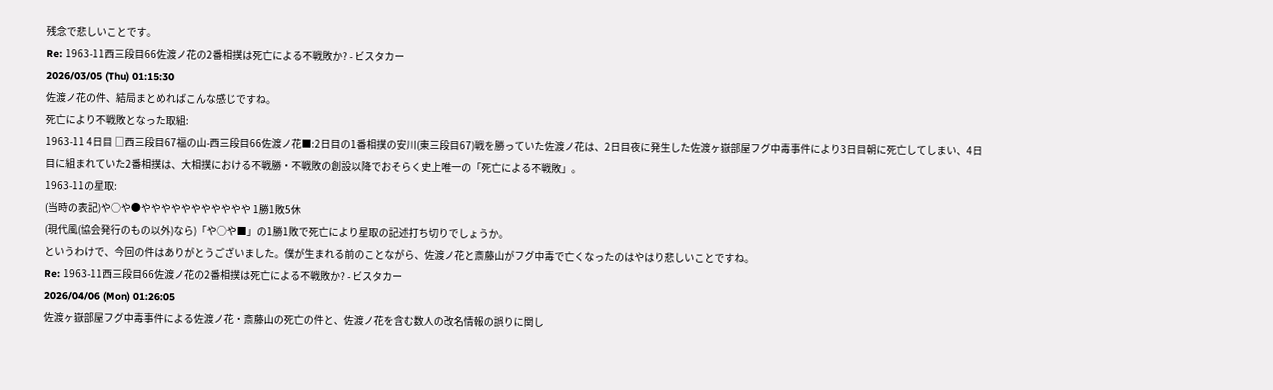残念で悲しいことです。
Re: 1963-11西三段目66佐渡ノ花の2番相撲は死亡による不戦敗か? - ビスタカー
2026/03/05 (Thu) 01:15:30
佐渡ノ花の件、結局まとめればこんな感じですね。
死亡により不戦敗となった取組:
1963-11 4日目 □西三段目67福の山-西三段目66佐渡ノ花■:2日目の1番相撲の安川(東三段目67)戦を勝っていた佐渡ノ花は、2日目夜に発生した佐渡ヶ嶽部屋フグ中毒事件により3日目朝に死亡してしまい、4日目に組まれていた2番相撲は、大相撲における不戦勝・不戦敗の創設以降でおそらく史上唯一の「死亡による不戦敗」。
1963-11の星取:
(当時の表記)や○や●ややややややややややや 1勝1敗5休
(現代風(協会発行のもの以外)なら)「や○や■」の1勝1敗で死亡により星取の記述打ち切りでしょうか。
というわけで、今回の件はありがとうございました。僕が生まれる前のことながら、佐渡ノ花と斎藤山がフグ中毒で亡くなったのはやはり悲しいことですね。
Re: 1963-11西三段目66佐渡ノ花の2番相撲は死亡による不戦敗か? - ビスタカー
2026/04/06 (Mon) 01:26:05
佐渡ヶ嶽部屋フグ中毒事件による佐渡ノ花・斎藤山の死亡の件と、佐渡ノ花を含む数人の改名情報の誤りに関し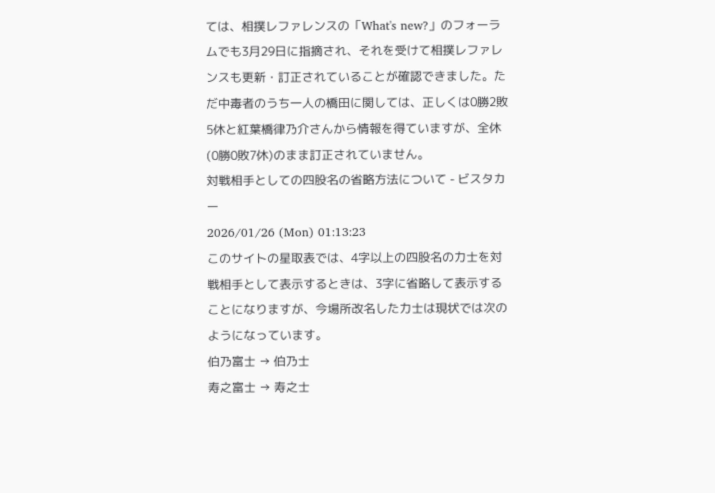ては、相撲レファレンスの「What's new?」のフォーラムでも3月29日に指摘され、それを受けて相撲レファレンスも更新・訂正されていることが確認できました。ただ中毒者のうち一人の橋田に関しては、正しくは0勝2敗5休と紅葉橋律乃介さんから情報を得ていますが、全休(0勝0敗7休)のまま訂正されていません。
対戦相手としての四股名の省略方法について - ビスタカー
2026/01/26 (Mon) 01:13:23
このサイトの星取表では、4字以上の四股名の力士を対戦相手として表示するときは、3字に省略して表示することになりますが、今場所改名した力士は現状では次のようになっています。
伯乃富士 → 伯乃士
寿之富士 → 寿之士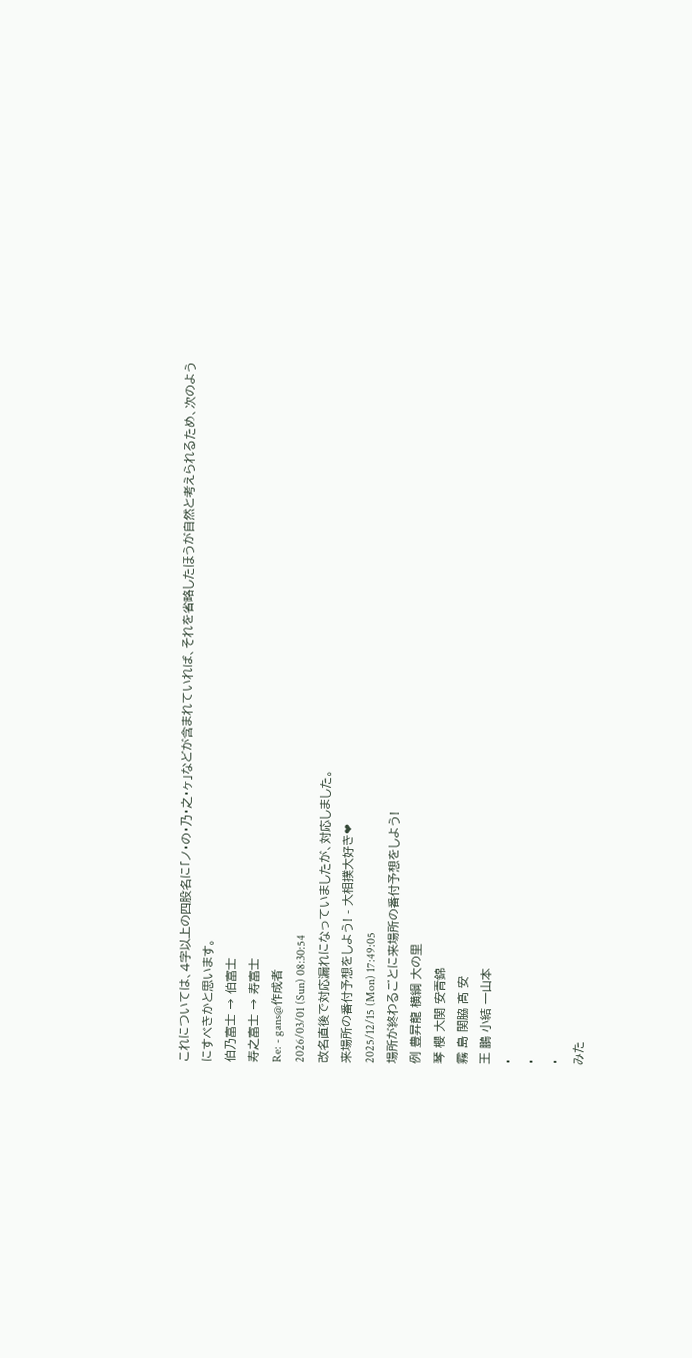これについては、4字以上の四股名に「ノ・の・乃・之・ヶ」などが含まれていれば、それを省略したほうが自然と考えられるため、次のようにすべきかと思います。
伯乃富士 → 伯富士
寿之富士 → 寿富士
Re: - gans@作成者
2026/03/01 (Sun) 08:30:54
改名直後で対応漏れになっていましたが、対応しました。
来場所の番付予想をしよう! - 大相撲大好き❤
2025/12/15 (Mon) 17:49:05
場所が終わるごとに来場所の番付予想をしよう!
例 豊昇龍 横綱 大の里
琴 櫻 大関 安青錦
霧 島 関脇 髙 安
王 鵬 小結 一山本
・
・
・
みた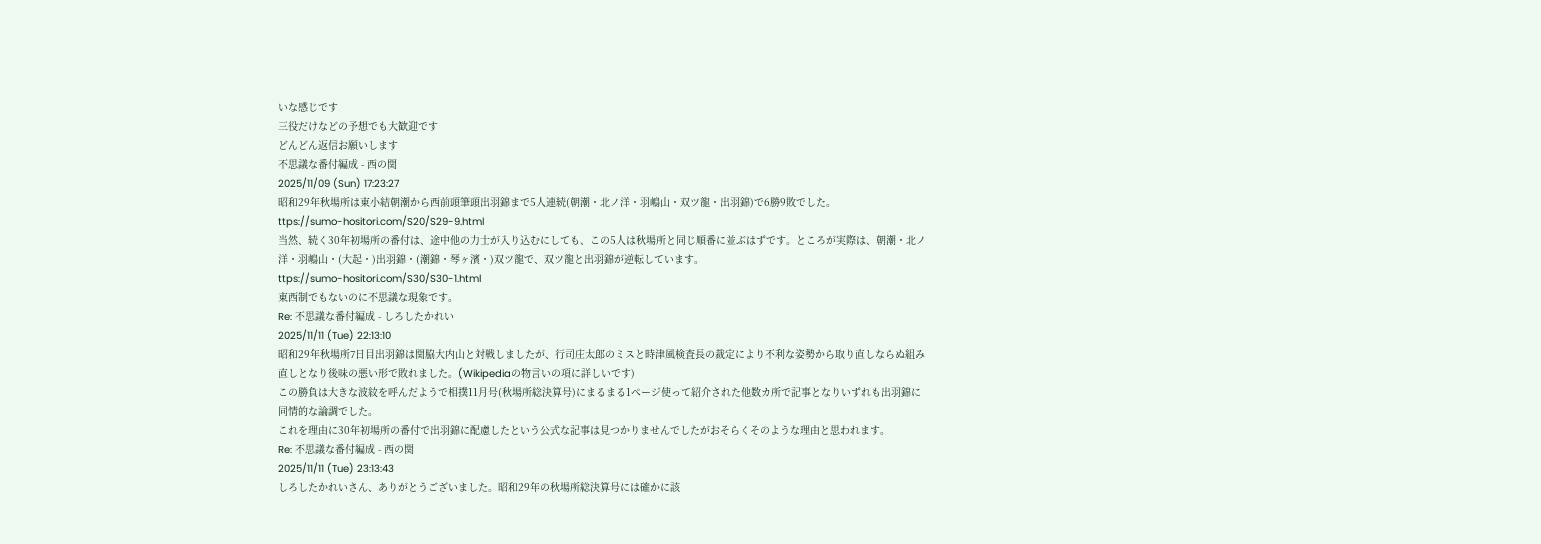いな感じです
三役だけなどの予想でも大歓迎です
どんどん返信お願いします
不思議な番付編成 - 西の関
2025/11/09 (Sun) 17:23:27
昭和29年秋場所は東小結朝潮から西前頭筆頭出羽錦まで5人連続(朝潮・北ノ洋・羽嶋山・双ツ龍・出羽錦)で6勝9敗でした。
ttps://sumo-hositori.com/S20/S29-9.html
当然、続く30年初場所の番付は、途中他の力士が入り込むにしても、この5人は秋場所と同じ順番に並ぶはずです。ところが実際は、朝潮・北ノ洋・羽嶋山・(大起・)出羽錦・(潮錦・琴ヶ濱・)双ツ龍で、双ツ龍と出羽錦が逆転しています。
ttps://sumo-hositori.com/S30/S30-1.html
東西制でもないのに不思議な現象です。
Re: 不思議な番付編成 - しろしたかれい
2025/11/11 (Tue) 22:13:10
昭和29年秋場所7日目出羽錦は関脇大内山と対戦しましたが、行司庄太郎のミスと時津風検査長の裁定により不利な姿勢から取り直しならぬ組み直しとなり後味の悪い形で敗れました。(Wikipediaの物言いの項に詳しいです)
この勝負は大きな波紋を呼んだようで相撲11月号(秋場所総決算号)にまるまる1ページ使って紹介された他数カ所で記事となりいずれも出羽錦に同情的な論調でした。
これを理由に30年初場所の番付で出羽錦に配慮したという公式な記事は見つかりませんでしたがおそらくそのような理由と思われます。
Re: 不思議な番付編成 - 西の関
2025/11/11 (Tue) 23:13:43
しろしたかれいさん、ありがとうございました。昭和29年の秋場所総決算号には確かに該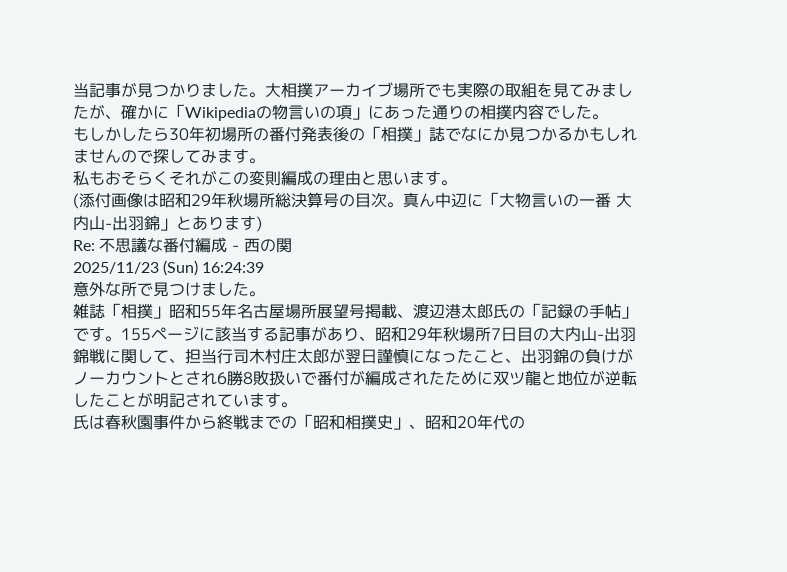当記事が見つかりました。大相撲アーカイブ場所でも実際の取組を見てみましたが、確かに「Wikipediaの物言いの項」にあった通りの相撲内容でした。
もしかしたら30年初場所の番付発表後の「相撲」誌でなにか見つかるかもしれませんので探してみます。
私もおそらくそれがこの変則編成の理由と思います。
(添付画像は昭和29年秋場所総決算号の目次。真ん中辺に「大物言いの一番 大内山-出羽錦」とあります)
Re: 不思議な番付編成 - 西の関
2025/11/23 (Sun) 16:24:39
意外な所で見つけました。
雑誌「相撲」昭和55年名古屋場所展望号掲載、渡辺港太郎氏の「記録の手帖」です。155ページに該当する記事があり、昭和29年秋場所7日目の大内山-出羽錦戦に関して、担当行司木村庄太郎が翌日謹慎になったこと、出羽錦の負けがノーカウントとされ6勝8敗扱いで番付が編成されたために双ツ龍と地位が逆転したことが明記されています。
氏は春秋園事件から終戦までの「昭和相撲史」、昭和20年代の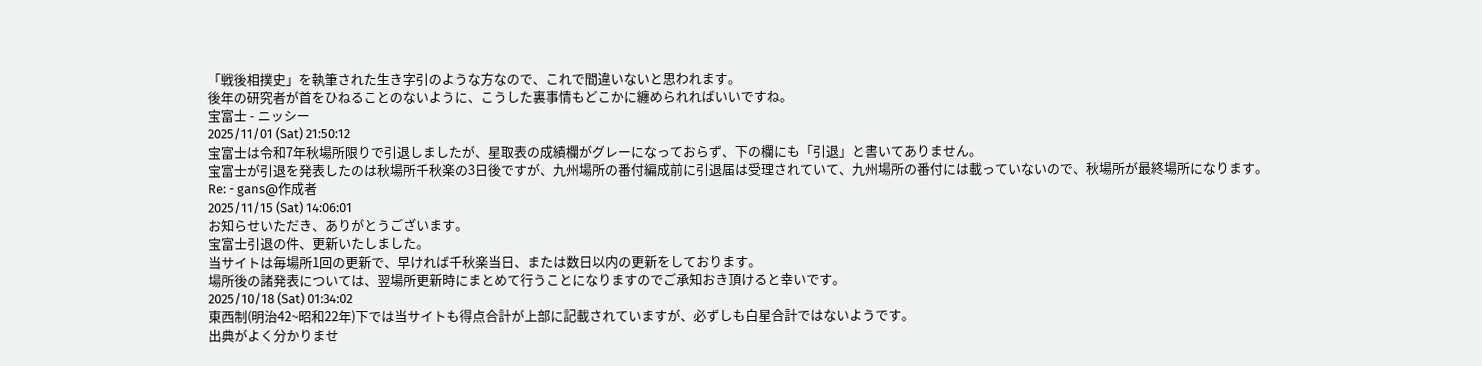「戦後相撲史」を執筆された生き字引のような方なので、これで間違いないと思われます。
後年の研究者が首をひねることのないように、こうした裏事情もどこかに纏められればいいですね。
宝富士 - ニッシー
2025/11/01 (Sat) 21:50:12
宝富士は令和7年秋場所限りで引退しましたが、星取表の成績欄がグレーになっておらず、下の欄にも「引退」と書いてありません。
宝富士が引退を発表したのは秋場所千秋楽の3日後ですが、九州場所の番付編成前に引退届は受理されていて、九州場所の番付には載っていないので、秋場所が最終場所になります。
Re: - gans@作成者
2025/11/15 (Sat) 14:06:01
お知らせいただき、ありがとうございます。
宝富士引退の件、更新いたしました。
当サイトは毎場所1回の更新で、早ければ千秋楽当日、または数日以内の更新をしております。
場所後の諸発表については、翌場所更新時にまとめて行うことになりますのでご承知おき頂けると幸いです。
2025/10/18 (Sat) 01:34:02
東西制(明治42~昭和22年)下では当サイトも得点合計が上部に記載されていますが、必ずしも白星合計ではないようです。
出典がよく分かりませ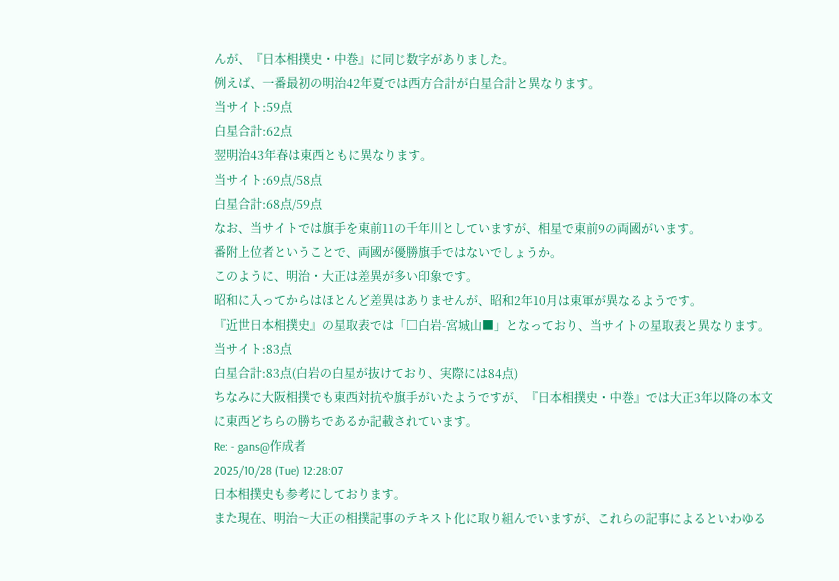んが、『日本相撲史・中巻』に同じ数字がありました。
例えば、一番最初の明治42年夏では西方合計が白星合計と異なります。
当サイト:59点
白星合計:62点
翌明治43年春は東西ともに異なります。
当サイト:69点/58点
白星合計:68点/59点
なお、当サイトでは旗手を東前11の千年川としていますが、相星で東前9の両國がいます。
番附上位者ということで、両國が優勝旗手ではないでしょうか。
このように、明治・大正は差異が多い印象です。
昭和に入ってからはほとんど差異はありませんが、昭和2年10月は東軍が異なるようです。
『近世日本相撲史』の星取表では「□白岩-宮城山■」となっており、当サイトの星取表と異なります。
当サイト:83点
白星合計:83点(白岩の白星が抜けており、実際には84点)
ちなみに大阪相撲でも東西対抗や旗手がいたようですが、『日本相撲史・中巻』では大正3年以降の本文に東西どちらの勝ちであるか記載されています。
Re: - gans@作成者
2025/10/28 (Tue) 12:28:07
日本相撲史も参考にしております。
また現在、明治〜大正の相撲記事のテキスト化に取り組んでいますが、これらの記事によるといわゆる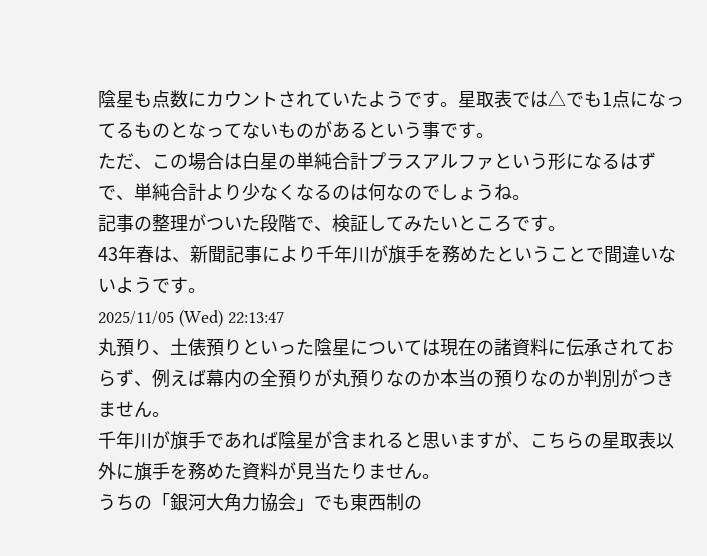陰星も点数にカウントされていたようです。星取表では△でも1点になってるものとなってないものがあるという事です。
ただ、この場合は白星の単純合計プラスアルファという形になるはずで、単純合計より少なくなるのは何なのでしょうね。
記事の整理がついた段階で、検証してみたいところです。
43年春は、新聞記事により千年川が旗手を務めたということで間違いないようです。
2025/11/05 (Wed) 22:13:47
丸預り、土俵預りといった陰星については現在の諸資料に伝承されておらず、例えば幕内の全預りが丸預りなのか本当の預りなのか判別がつきません。
千年川が旗手であれば陰星が含まれると思いますが、こちらの星取表以外に旗手を務めた資料が見当たりません。
うちの「銀河大角力協会」でも東西制の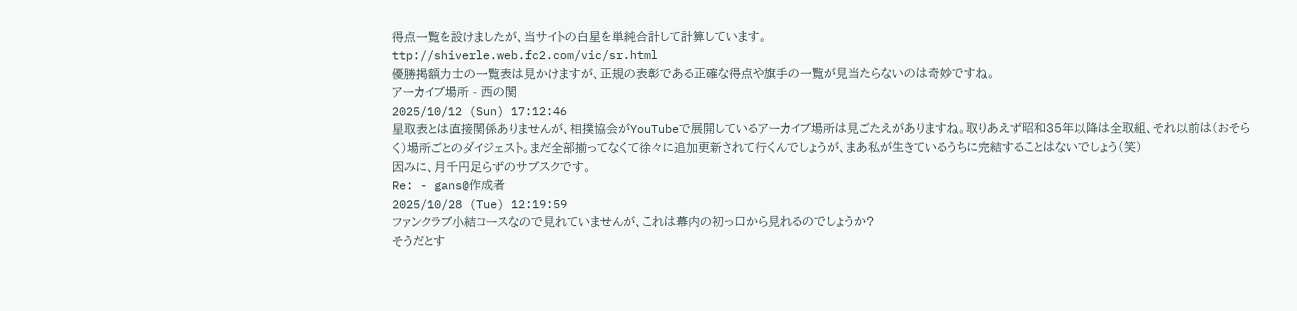得点一覧を設けましたが、当サイトの白星を単純合計して計算しています。
ttp://shiverle.web.fc2.com/vic/sr.html
優勝掲額力士の一覧表は見かけますが、正規の表彰である正確な得点や旗手の一覧が見当たらないのは奇妙ですね。
アーカイブ場所 - 西の関
2025/10/12 (Sun) 17:12:46
星取表とは直接関係ありませんが、相撲協会がYouTubeで展開しているアーカイブ場所は見ごたえがありますね。取りあえず昭和35年以降は全取組、それ以前は(おそらく)場所ごとのダイジェスト。まだ全部揃ってなくて徐々に追加更新されて行くんでしょうが、まあ私が生きているうちに完結することはないでしょう(笑)
因みに、月千円足らずのサブスクです。
Re: - gans@作成者
2025/10/28 (Tue) 12:19:59
ファンクラブ小結コースなので見れていませんが、これは幕内の初っ口から見れるのでしょうか?
そうだとす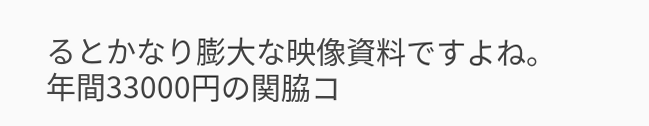るとかなり膨大な映像資料ですよね。
年間33000円の関脇コ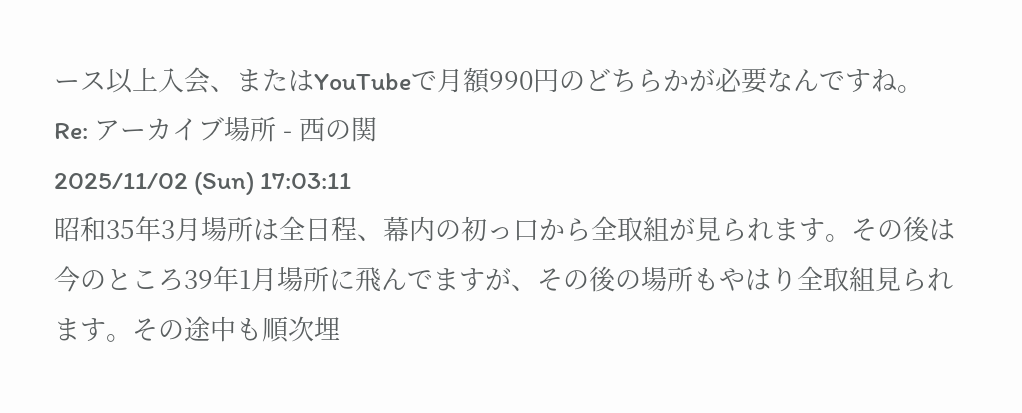ース以上入会、またはYouTubeで月額990円のどちらかが必要なんですね。
Re: アーカイブ場所 - 西の関
2025/11/02 (Sun) 17:03:11
昭和35年3月場所は全日程、幕内の初っ口から全取組が見られます。その後は今のところ39年1月場所に飛んでますが、その後の場所もやはり全取組見られます。その途中も順次埋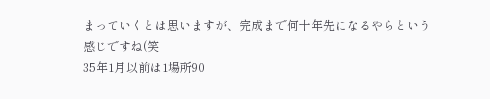まっていくとは思いますが、完成まで何十年先になるやらという感じですね(笑
35年1月以前は1場所90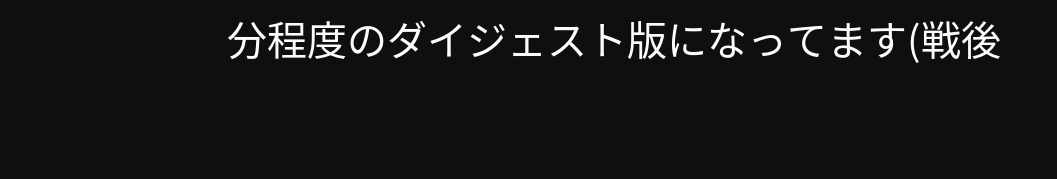分程度のダイジェスト版になってます(戦後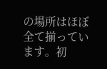の場所はほぼ全て揃っています。初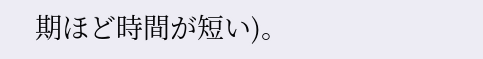期ほど時間が短い)。